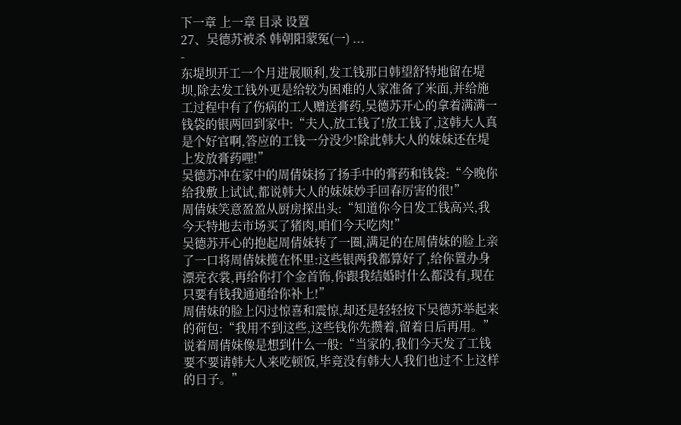下一章 上一章 目录 设置
27、吴德苏被杀 韩朝阳蒙冤(一) ...
-
东堤坝开工一个月进展顺利,发工钱那日韩望舒特地留在堤坝,除去发工钱外更是给较为困难的人家准备了米面,并给施工过程中有了伤病的工人赠送膏药,吴德苏开心的拿着满满一钱袋的银两回到家中:“夫人,放工钱了!放工钱了,这韩大人真是个好官啊,答应的工钱一分没少!除此韩大人的妹妹还在堤上发放膏药哩!”
吴德苏冲在家中的周倩妹扬了扬手中的膏药和钱袋:“今晚你给我敷上试试,都说韩大人的妹妹妙手回春厉害的很!”
周倩妹笑意盈盈从厨房探出头:“知道你今日发工钱高兴,我今天特地去市场买了猪肉,咱们今天吃肉!”
吴德苏开心的抱起周倩妹转了一圈,满足的在周倩妹的脸上亲了一口将周倩妹揽在怀里:这些银两我都算好了,给你置办身漂亮衣裳,再给你打个金首饰,你跟我结婚时什么都没有,现在只要有钱我通通给你补上!”
周倩妹的脸上闪过惊喜和震惊,却还是轻轻按下吴德苏举起来的荷包:“我用不到这些,这些钱你先攒着,留着日后再用。”
说着周倩妹像是想到什么一般:“当家的,我们今天发了工钱要不要请韩大人来吃顿饭,毕竟没有韩大人我们也过不上这样的日子。”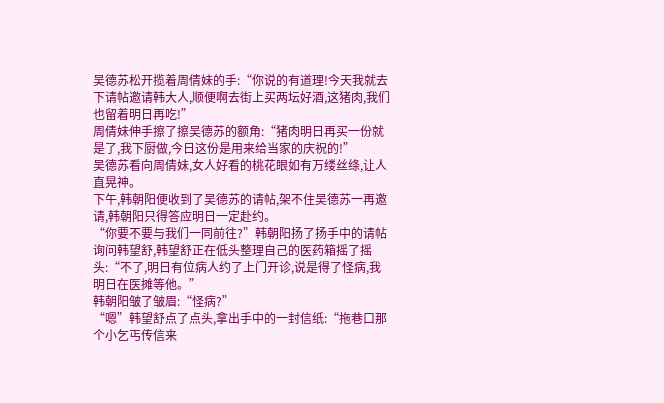吴德苏松开揽着周倩妹的手:“你说的有道理!今天我就去下请帖邀请韩大人,顺便啊去街上买两坛好酒,这猪肉,我们也留着明日再吃!”
周倩妹伸手擦了擦吴德苏的额角:“猪肉明日再买一份就是了,我下厨做,今日这份是用来给当家的庆祝的!”
吴德苏看向周倩妹,女人好看的桃花眼如有万缕丝绦,让人直晃神。
下午,韩朝阳便收到了吴德苏的请帖,架不住吴德苏一再邀请,韩朝阳只得答应明日一定赴约。
“你要不要与我们一同前往?”韩朝阳扬了扬手中的请帖询问韩望舒,韩望舒正在低头整理自己的医药箱摇了摇头:“不了,明日有位病人约了上门开诊,说是得了怪病,我明日在医摊等他。”
韩朝阳皱了皱眉:“怪病?”
“嗯”韩望舒点了点头,拿出手中的一封信纸:“拖巷口那个小乞丐传信来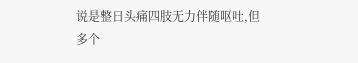说是整日头痛四肢无力伴随呕吐,但多个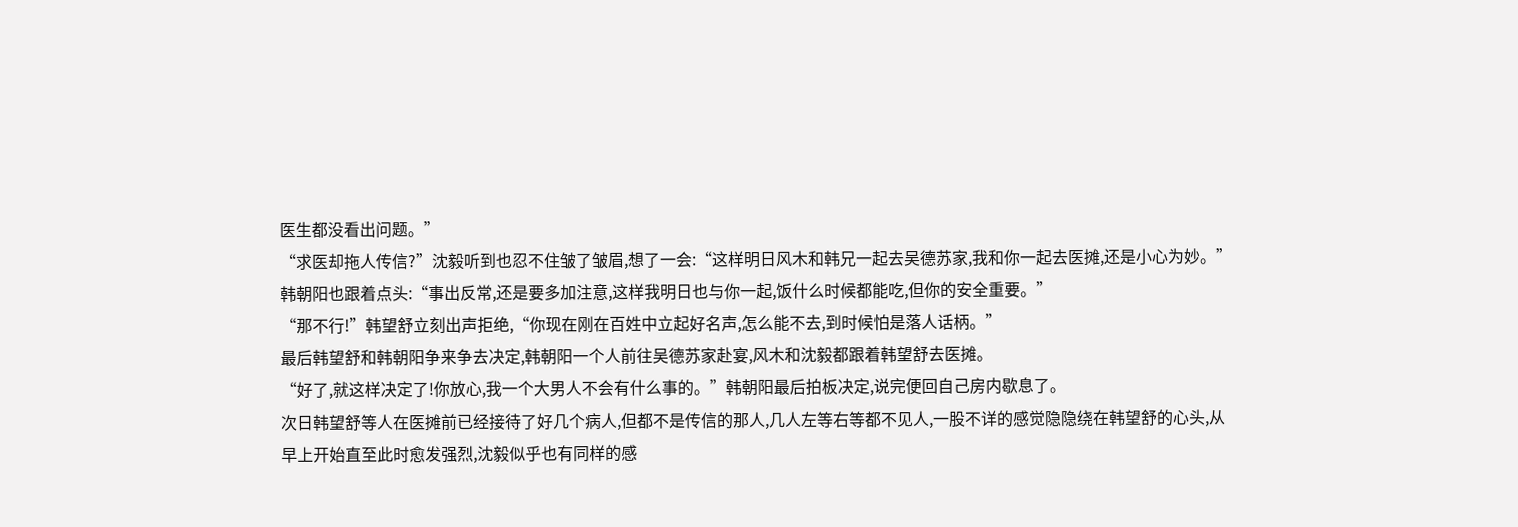医生都没看出问题。”
“求医却拖人传信?”沈毅听到也忍不住皱了皱眉,想了一会:“这样明日风木和韩兄一起去吴德苏家,我和你一起去医摊,还是小心为妙。”
韩朝阳也跟着点头:“事出反常,还是要多加注意,这样我明日也与你一起,饭什么时候都能吃,但你的安全重要。”
“那不行!”韩望舒立刻出声拒绝,“你现在刚在百姓中立起好名声,怎么能不去,到时候怕是落人话柄。”
最后韩望舒和韩朝阳争来争去决定,韩朝阳一个人前往吴德苏家赴宴,风木和沈毅都跟着韩望舒去医摊。
“好了,就这样决定了!你放心,我一个大男人不会有什么事的。”韩朝阳最后拍板决定,说完便回自己房内歇息了。
次日韩望舒等人在医摊前已经接待了好几个病人,但都不是传信的那人,几人左等右等都不见人,一股不详的感觉隐隐绕在韩望舒的心头,从早上开始直至此时愈发强烈,沈毅似乎也有同样的感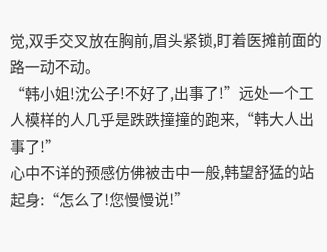觉,双手交叉放在胸前,眉头紧锁,盯着医摊前面的路一动不动。
“韩小姐!沈公子!不好了,出事了!”远处一个工人模样的人几乎是跌跌撞撞的跑来,“韩大人出事了!”
心中不详的预感仿佛被击中一般,韩望舒猛的站起身:“怎么了!您慢慢说!”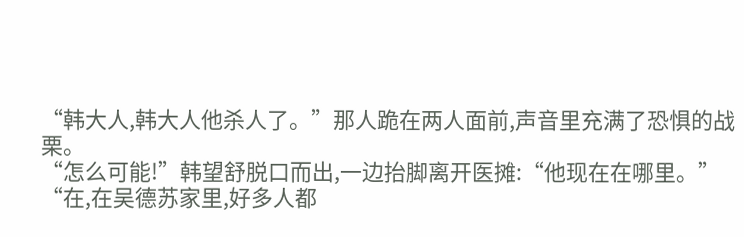“韩大人,韩大人他杀人了。”那人跪在两人面前,声音里充满了恐惧的战栗。
“怎么可能!”韩望舒脱口而出,一边抬脚离开医摊:“他现在在哪里。”
“在,在吴德苏家里,好多人都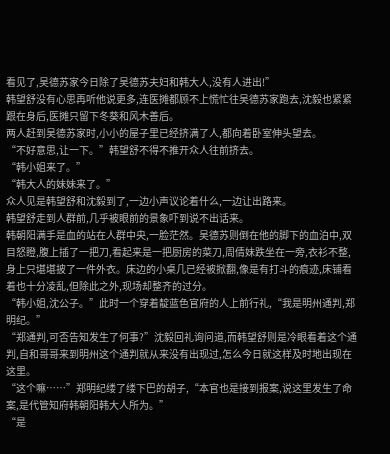看见了,吴德苏家今日除了吴德苏夫妇和韩大人,没有人进出!”
韩望舒没有心思再听他说更多,连医摊都顾不上慌忙往吴德苏家跑去,沈毅也紧紧跟在身后,医摊只留下冬葵和风木善后。
两人赶到吴德苏家时,小小的屋子里已经挤满了人,都向着卧室伸头望去。
“不好意思,让一下。”韩望舒不得不推开众人往前挤去。
“韩小姐来了。”
“韩大人的妹妹来了。”
众人见是韩望舒和沈毅到了,一边小声议论着什么,一边让出路来。
韩望舒走到人群前,几乎被眼前的景象吓到说不出话来。
韩朝阳满手是血的站在人群中央,一脸茫然。吴德苏则倒在他的脚下的血泊中,双目怒瞪,腹上插了一把刀,看起来是一把厨房的菜刀,周倩妹跌坐在一旁,衣衫不整,身上只堪堪披了一件外衣。床边的小桌几已经被掀翻,像是有打斗的痕迹,床铺看着也十分凌乱,但除此之外,现场却整齐的过分。
“韩小姐,沈公子。”此时一个穿着靛蓝色官府的人上前行礼,“我是明州通判,郑明纪。”
“郑通判,可否告知发生了何事?”沈毅回礼询问道,而韩望舒则是冷眼看着这个通判,自和哥哥来到明州这个通判就从来没有出现过,怎么今日就这样及时地出现在这里。
“这个嘛……”郑明纪缕了缕下巴的胡子,“本官也是接到报案,说这里发生了命案,是代管知府韩朝阳韩大人所为。”
“是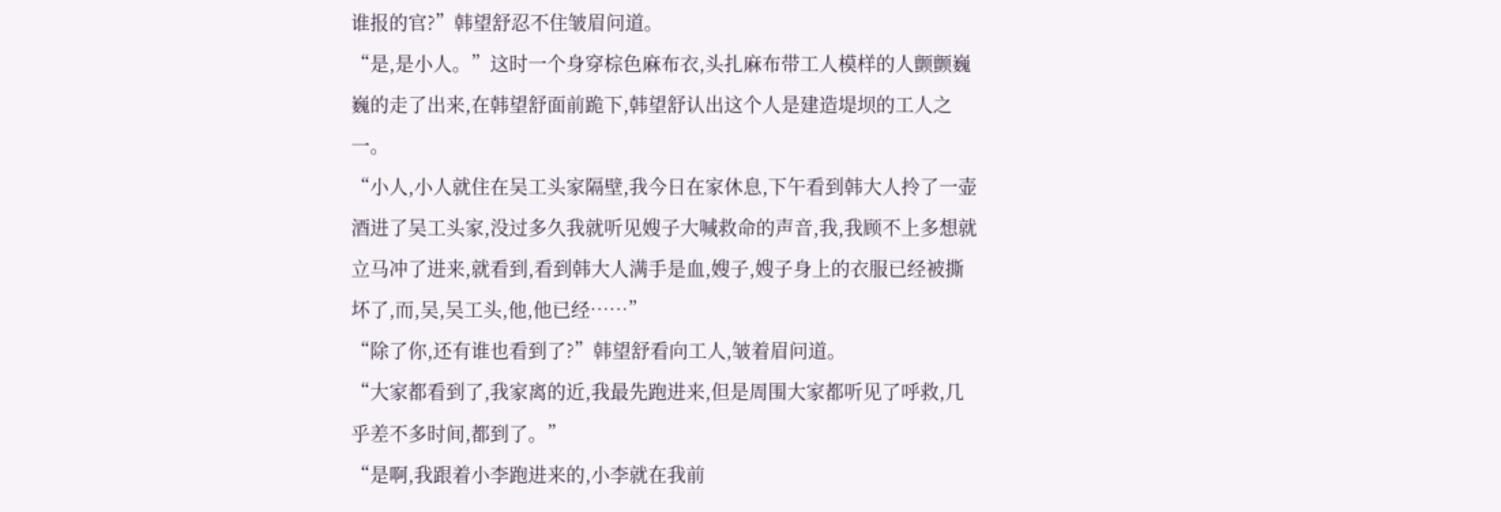谁报的官?”韩望舒忍不住皱眉问道。
“是,是小人。”这时一个身穿棕色麻布衣,头扎麻布带工人模样的人颤颤巍巍的走了出来,在韩望舒面前跪下,韩望舒认出这个人是建造堤坝的工人之一。
“小人,小人就住在吴工头家隔壁,我今日在家休息,下午看到韩大人拎了一壶酒进了吴工头家,没过多久我就听见嫂子大喊救命的声音,我,我顾不上多想就立马冲了进来,就看到,看到韩大人满手是血,嫂子,嫂子身上的衣服已经被撕坏了,而,吴,吴工头,他,他已经……”
“除了你,还有谁也看到了?”韩望舒看向工人,皱着眉问道。
“大家都看到了,我家离的近,我最先跑进来,但是周围大家都听见了呼救,几乎差不多时间,都到了。”
“是啊,我跟着小李跑进来的,小李就在我前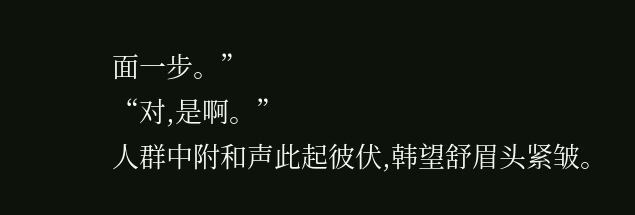面一步。”
“对,是啊。”
人群中附和声此起彼伏,韩望舒眉头紧皱。